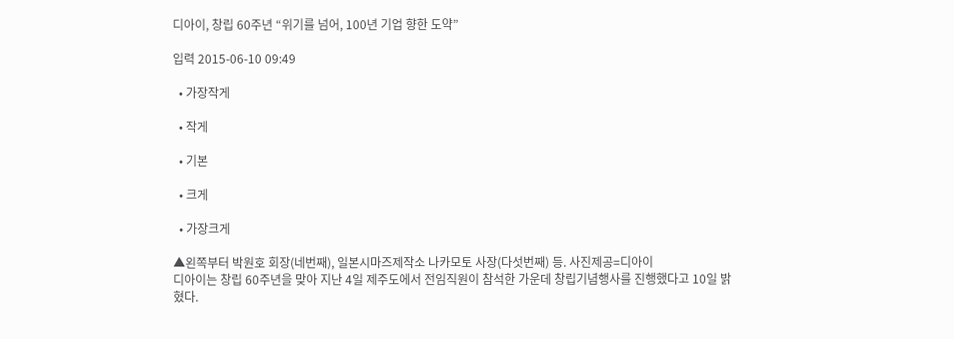디아이, 창립 60주년 “위기를 넘어, 100년 기업 향한 도약”

입력 2015-06-10 09:49

  • 가장작게

  • 작게

  • 기본

  • 크게

  • 가장크게

▲왼쪽부터 박원호 회장(네번째), 일본시마즈제작소 나카모토 사장(다섯번째) 등. 사진제공=디아이
디아이는 창립 60주년을 맞아 지난 4일 제주도에서 전임직원이 참석한 가운데 창립기념행사를 진행했다고 10일 밝혔다.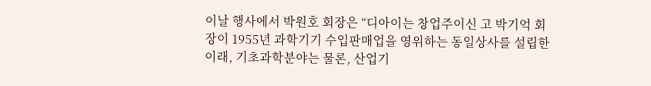이날 행사에서 박원호 회장은 “디아이는 창업주이신 고 박기억 회장이 1955년 과학기기 수입판매업을 영위하는 동일상사를 설립한 이래, 기초과학분야는 물론, 산업기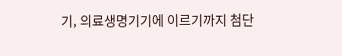기, 의료생명기기에 이르기까지 첨단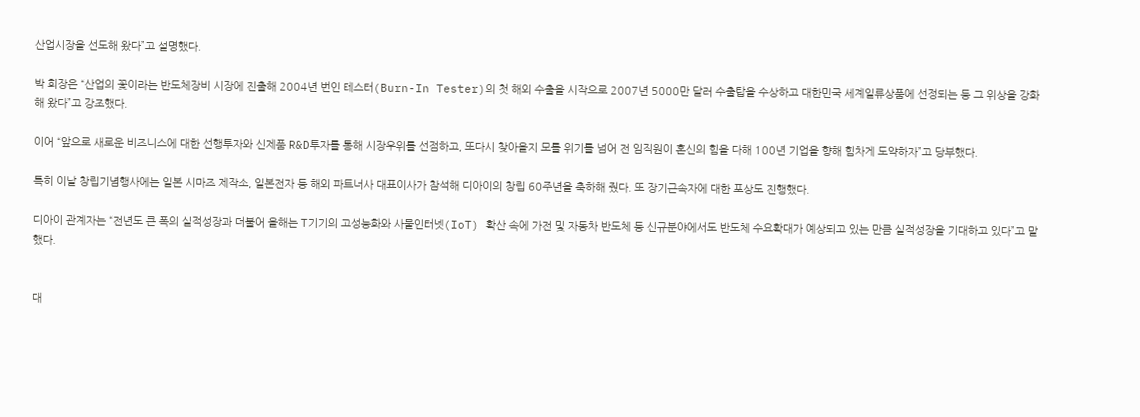산업시장을 선도해 왔다”고 설명했다.

박 회장은 “산업의 꽃이라는 반도체장비 시장에 진출해 2004년 번인 테스터(Burn-In Tester)의 첫 해외 수출을 시작으로 2007년 5000만 달러 수출탑을 수상하고 대한민국 세계일류상품에 선정되는 등 그 위상을 강화해 왔다”고 강조했다.

이어 “앞으로 새로운 비즈니스에 대한 선행투자와 신제품 R&D투자를 통해 시장우위를 선점하고, 또다시 찾아올지 모를 위기를 넘어 전 임직원이 혼신의 힘을 다해 100년 기업을 향해 힘차게 도약하자”고 당부했다.

특히 이날 창립기념행사에는 일본 시마즈 제작소, 일본전자 등 해외 파트너사 대표이사가 참석해 디아이의 창립 60주년을 축하해 줬다. 또 장기근속자에 대한 포상도 진행했다.

디아이 관계자는 “전년도 큰 폭의 실적성장과 더불어 올해는 T기기의 고성능화와 사물인터넷(IoT) 확산 속에 가전 및 자동차 반도체 등 신규분야에서도 반도체 수요확대가 예상되고 있는 만큼 실적성장을 기대하고 있다”고 말했다.


대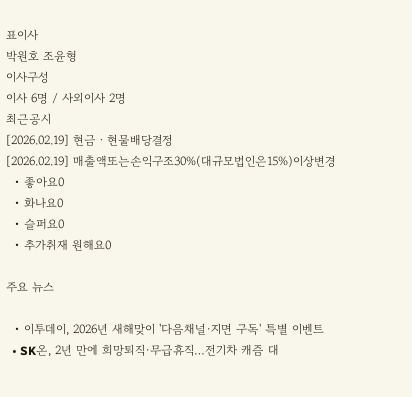표이사
박원호 조윤형
이사구성
이사 6명 / 사외이사 2명
최근공시
[2026.02.19] 현금ㆍ현물배당결정
[2026.02.19] 매출액또는손익구조30%(대규모법인은15%)이상변경
  • 좋아요0
  • 화나요0
  • 슬퍼요0
  • 추가취재 원해요0

주요 뉴스

  • 이투데이, 2026년 새해맞이 '다음채널·지면 구독' 특별 이벤트
  • SK온, 2년 만에 희망퇴직·무급휴직…전기차 캐즘 대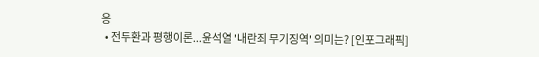응
  • 전두환과 평행이론...윤석열 '내란죄 무기징역' 의미는? [인포그래픽]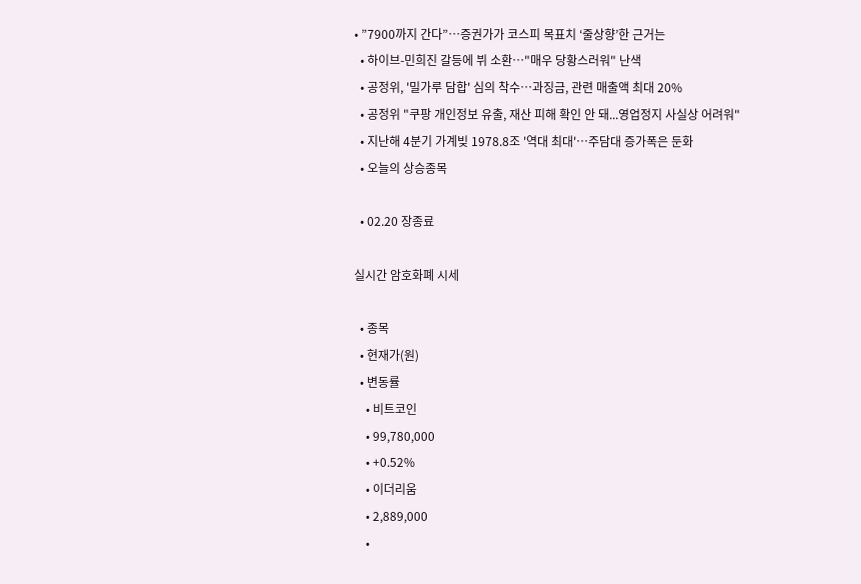• ”7900까지 간다”⋯증권가가 코스피 목표치 ‘줄상향’한 근거는
  • 하이브-민희진 갈등에 뷔 소환⋯"매우 당황스러워" 난색
  • 공정위, '밀가루 담합' 심의 착수…과징금, 관련 매출액 최대 20%
  • 공정위 "쿠팡 개인정보 유출, 재산 피해 확인 안 돼...영업정지 사실상 어려워"
  • 지난해 4분기 가계빚 1978.8조 '역대 최대'⋯주담대 증가폭은 둔화
  • 오늘의 상승종목

  • 02.20 장종료

실시간 암호화폐 시세

  • 종목
  • 현재가(원)
  • 변동률
    • 비트코인
    • 99,780,000
    • +0.52%
    • 이더리움
    • 2,889,000
    •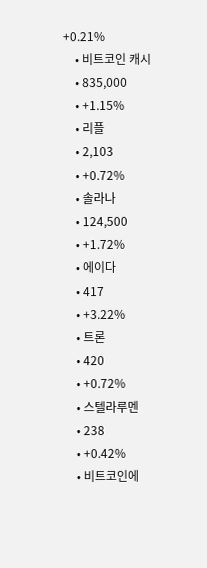+0.21%
    • 비트코인 캐시
    • 835,000
    • +1.15%
    • 리플
    • 2,103
    • +0.72%
    • 솔라나
    • 124,500
    • +1.72%
    • 에이다
    • 417
    • +3.22%
    • 트론
    • 420
    • +0.72%
    • 스텔라루멘
    • 238
    • +0.42%
    • 비트코인에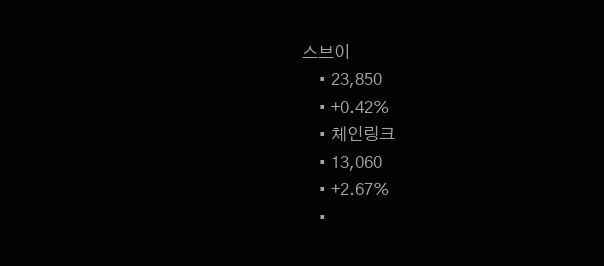스브이
    • 23,850
    • +0.42%
    • 체인링크
    • 13,060
    • +2.67%
    •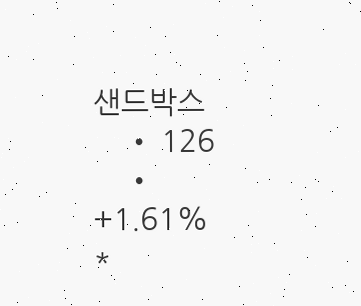샌드박스
    • 126
    • +1.61%
*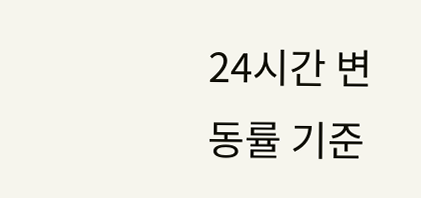24시간 변동률 기준